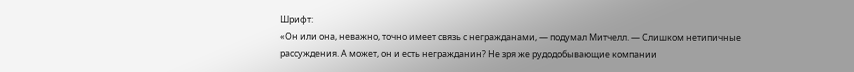Шрифт:
«Он или она, неважно, точно имеет связь с негражданами, — подумал Митчелл. — Слишком нетипичные рассуждения. А может, он и есть негражданин? Не зря же рудодобывающие компании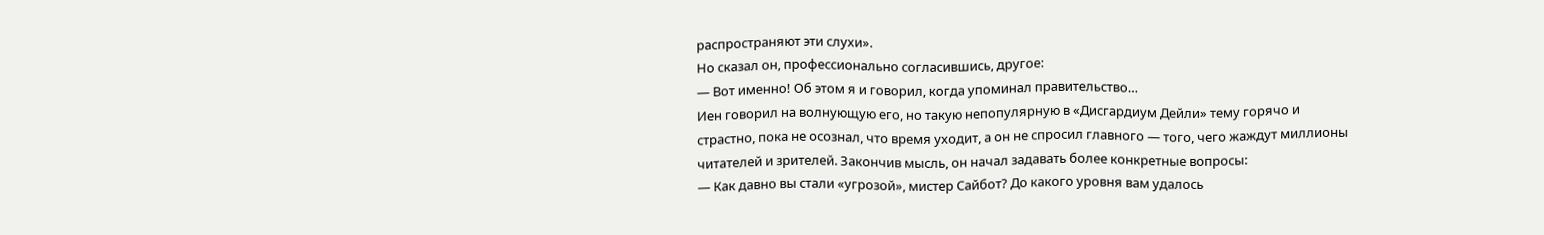распространяют эти слухи».
Но сказал он, профессионально согласившись, другое:
— Вот именно! Об этом я и говорил, когда упоминал правительство…
Иен говорил на волнующую его, но такую непопулярную в «Дисгардиум Дейли» тему горячо и страстно, пока не осознал, что время уходит, а он не спросил главного — того, чего жаждут миллионы читателей и зрителей. Закончив мысль, он начал задавать более конкретные вопросы:
— Как давно вы стали «угрозой», мистер Сайбот? До какого уровня вам удалось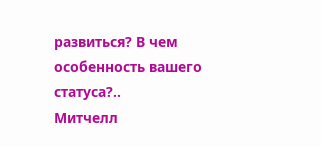развиться? В чем особенность вашего статуса?..
Митчелл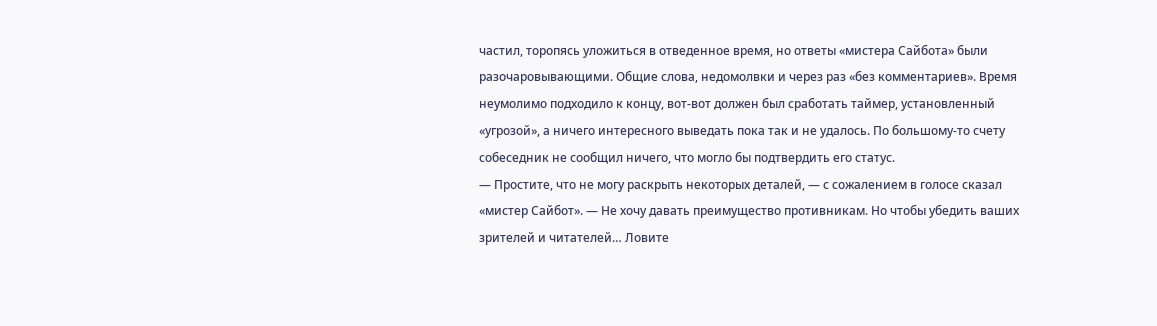частил, торопясь уложиться в отведенное время, но ответы «мистера Сайбота» были разочаровывающими. Общие слова, недомолвки и через раз «без комментариев». Время неумолимо подходило к концу, вот-вот должен был сработать таймер, установленный «угрозой», а ничего интересного выведать пока так и не удалось. По большому-то счету собеседник не сообщил ничего, что могло бы подтвердить его статус.
— Простите, что не могу раскрыть некоторых деталей, — с сожалением в голосе сказал «мистер Сайбот». — Не хочу давать преимущество противникам. Но чтобы убедить ваших зрителей и читателей… Ловите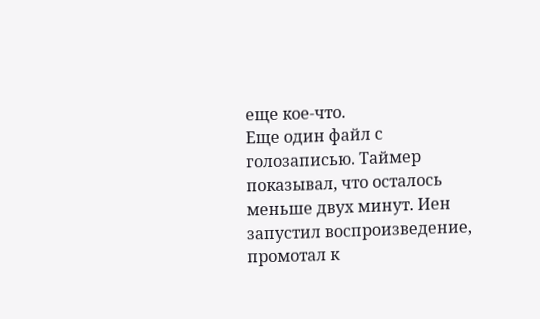еще кое-что.
Еще один файл с голозаписью. Таймер показывал, что осталось меньше двух минут. Иен запустил воспроизведение, промотал к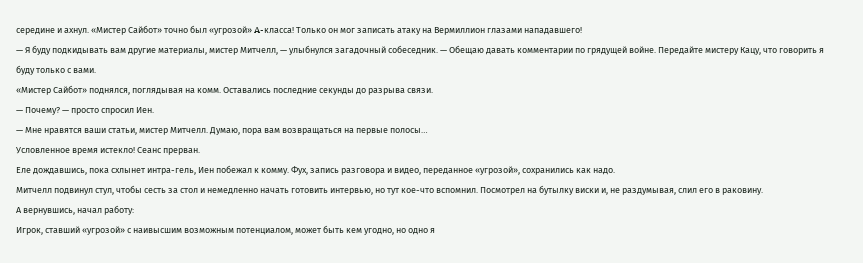середине и ахнул. «Мистер Сайбот» точно был «угрозой» A-класса! Только он мог записать атаку на Вермиллион глазами нападавшего!
— Я буду подкидывать вам другие материалы, мистер Митчелл, — улыбнулся загадочный собеседник. — Обещаю давать комментарии по грядущей войне. Передайте мистеру Кацу, что говорить я буду только с вами.
«Мистер Сайбот» поднялся, поглядывая на комм. Оставались последние секунды до разрыва связи.
— Почему? — просто спросил Иен.
— Мне нравятся ваши статьи, мистер Митчелл. Думаю, пора вам возвращаться на первые полосы…
Условленное время истекло! Сеанс прерван.
Еле дождавшись, пока схлынет интра-гель, Иен побежал к комму. Фух, запись разговора и видео, переданное «угрозой», сохранились как надо.
Митчелл подвинул стул, чтобы сесть за стол и немедленно начать готовить интервью, но тут кое-что вспомнил. Посмотрел на бутылку виски и, не раздумывая, слил его в раковину.
А вернувшись, начал работу:
Игрок, ставший «угрозой» с наивысшим возможным потенциалом, может быть кем угодно, но одно я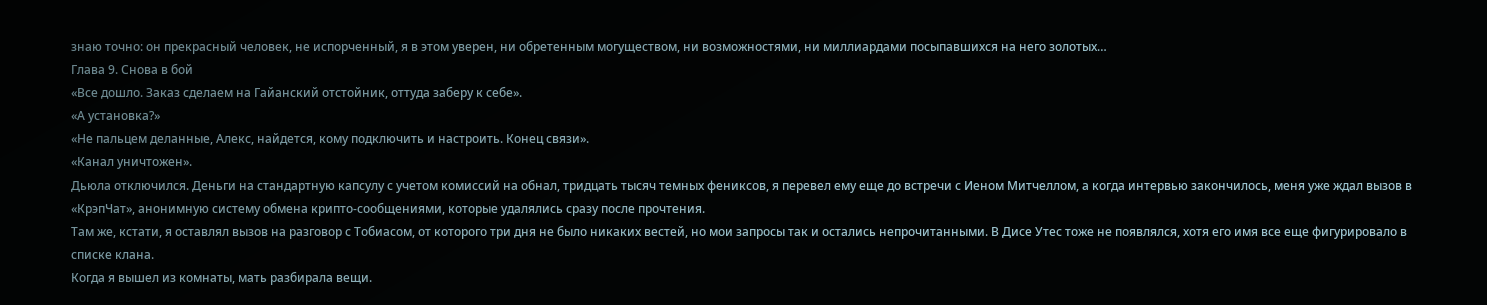знаю точно: он прекрасный человек, не испорченный, я в этом уверен, ни обретенным могуществом, ни возможностями, ни миллиардами посыпавшихся на него золотых…
Глава 9. Снова в бой
«Все дошло. Заказ сделаем на Гайанский отстойник, оттуда заберу к себе».
«А установка?»
«Не пальцем деланные, Алекс, найдется, кому подключить и настроить. Конец связи».
«Канал уничтожен».
Дьюла отключился. Деньги на стандартную капсулу с учетом комиссий на обнал, тридцать тысяч темных фениксов, я перевел ему еще до встречи с Иеном Митчеллом, а когда интервью закончилось, меня уже ждал вызов в «КрэпЧат», анонимную систему обмена крипто-сообщениями, которые удалялись сразу после прочтения.
Там же, кстати, я оставлял вызов на разговор с Тобиасом, от которого три дня не было никаких вестей, но мои запросы так и остались непрочитанными. В Дисе Утес тоже не появлялся, хотя его имя все еще фигурировало в списке клана.
Когда я вышел из комнаты, мать разбирала вещи.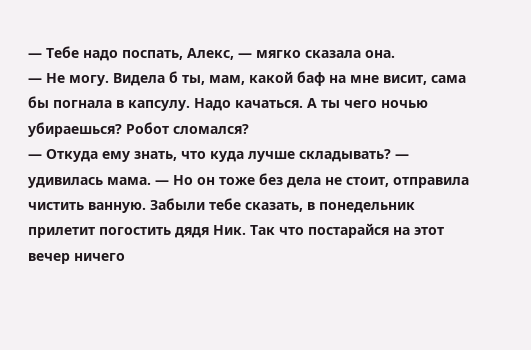— Тебе надо поспать, Алекс, — мягко сказала она.
— Не могу. Видела б ты, мам, какой баф на мне висит, сама бы погнала в капсулу. Надо качаться. А ты чего ночью убираешься? Робот сломался?
— Откуда ему знать, что куда лучше складывать? — удивилась мама. — Но он тоже без дела не стоит, отправила чистить ванную. Забыли тебе сказать, в понедельник прилетит погостить дядя Ник. Так что постарайся на этот вечер ничего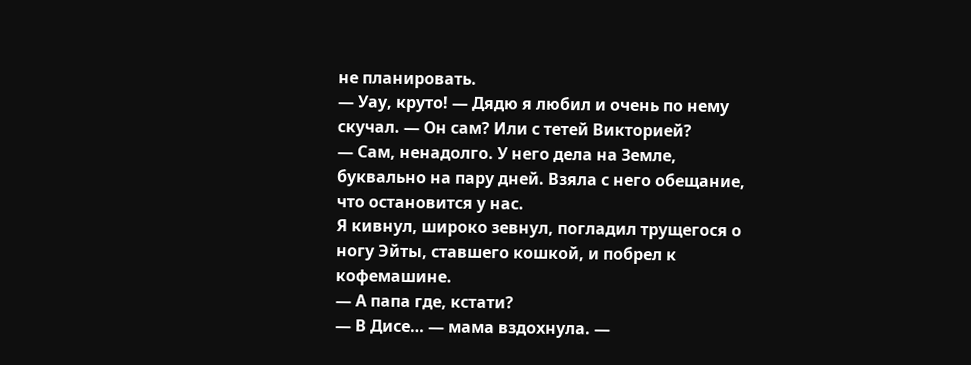не планировать.
— Уау, круто! — Дядю я любил и очень по нему скучал. — Он сам? Или с тетей Викторией?
— Сам, ненадолго. У него дела на Земле, буквально на пару дней. Взяла с него обещание, что остановится у нас.
Я кивнул, широко зевнул, погладил трущегося о ногу Эйты, ставшего кошкой, и побрел к кофемашине.
— А папа где, кстати?
— В Дисе… — мама вздохнула. —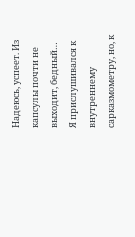Надеюсь, успеет. Из капсулы почти не выходит, бедный…
Я прислушивался к внутреннему сарказмометру, но, к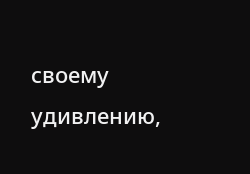своему удивлению,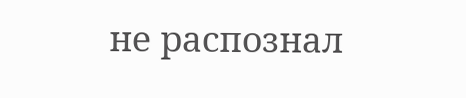не распознал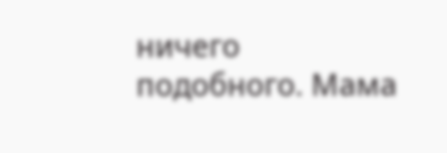ничего подобного. Мама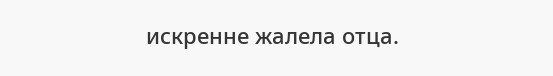искренне жалела отца.